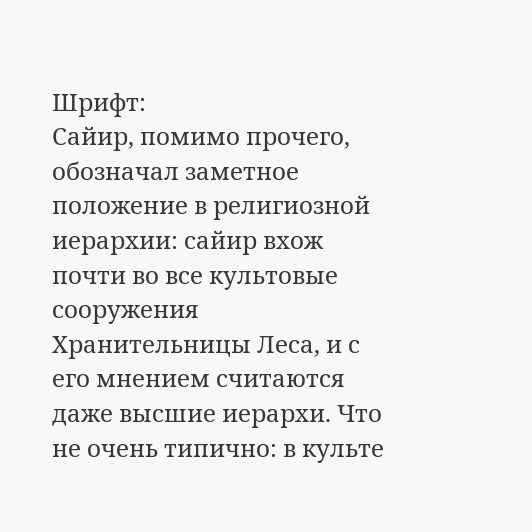Шрифт:
Сайир, помимо прочего, обозначал заметное положение в религиозной иерархии: сайир вхож почти во все культовые сооружения Хранительницы Леса, и с его мнением считаются даже высшие иерархи. Что не очень типично: в культе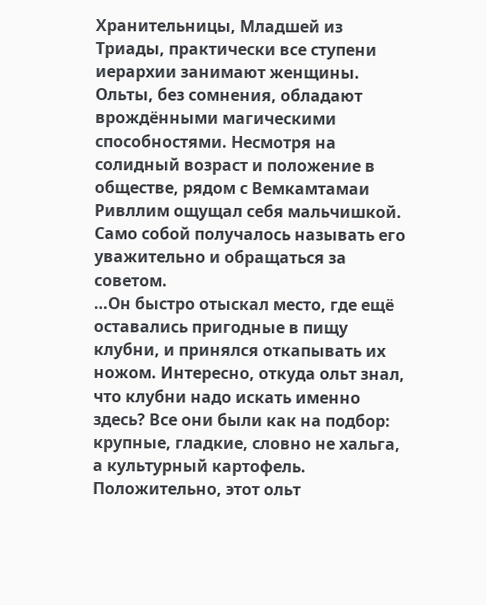Хранительницы, Младшей из Триады, практически все ступени иерархии занимают женщины.
Ольты, без сомнения, обладают врождёнными магическими способностями. Несмотря на солидный возраст и положение в обществе, рядом с Вемкамтамаи Ривллим ощущал себя мальчишкой. Само собой получалось называть его уважительно и обращаться за советом.
…Он быстро отыскал место, где ещё оставались пригодные в пищу клубни, и принялся откапывать их ножом. Интересно, откуда ольт знал, что клубни надо искать именно здесь? Все они были как на подбор: крупные, гладкие, словно не хальга, а культурный картофель.
Положительно, этот ольт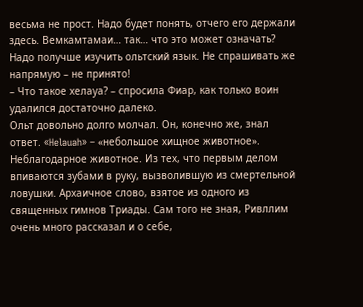весьма не прост. Надо будет понять, отчего его держали здесь. Вемкамтамаи… так… что это может означать? Надо получше изучить ольтский язык. Не спрашивать же напрямую – не принято!
– Что такое хелауа? – спросила Фиар, как только воин удалился достаточно далеко.
Ольт довольно долго молчал. Он, конечно же, знал ответ. «Helauah» – «небольшое хищное животное». Неблагодарное животное. Из тех, что первым делом впиваются зубами в руку, вызволившую из смертельной ловушки. Архаичное слово, взятое из одного из священных гимнов Триады. Сам того не зная, Ривллим очень много рассказал и о себе,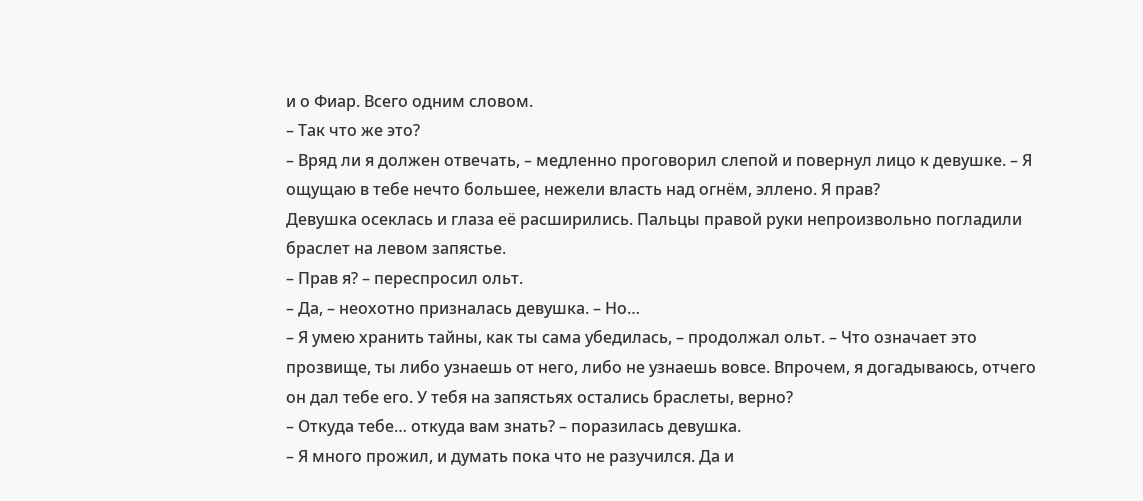и о Фиар. Всего одним словом.
– Так что же это?
– Вряд ли я должен отвечать, – медленно проговорил слепой и повернул лицо к девушке. – Я ощущаю в тебе нечто большее, нежели власть над огнём, эллено. Я прав?
Девушка осеклась и глаза её расширились. Пальцы правой руки непроизвольно погладили браслет на левом запястье.
– Прав я? – переспросил ольт.
– Да, – неохотно призналась девушка. – Но…
– Я умею хранить тайны, как ты сама убедилась, – продолжал ольт. – Что означает это прозвище, ты либо узнаешь от него, либо не узнаешь вовсе. Впрочем, я догадываюсь, отчего он дал тебе его. У тебя на запястьях остались браслеты, верно?
– Откуда тебе… откуда вам знать? – поразилась девушка.
– Я много прожил, и думать пока что не разучился. Да и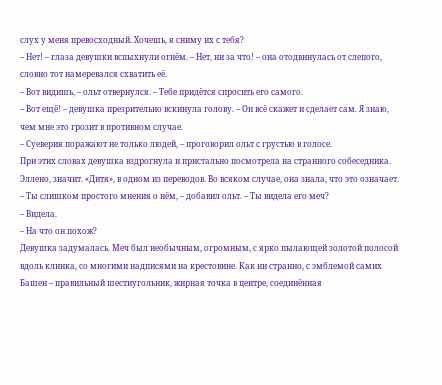слух у меня превосходный. Хочешь, я сниму их с тебя?
– Нет! – глаза девушки вспыхнули огнём. – Нет, ни за что! – она отодвинулась от слепого, словно тот намеревался схватить её.
– Вот видишь, – ольт отвернулся. – Тебе придётся спросить его самого.
– Вот ещё! – девушка презрительно вскинула голову. – Он всё скажет и сделает сам. Я знаю, чем мне это грозит в противном случае.
– Суеверия поражают не только людей, – проговорил ольт с грустью в голосе.
При этих словах девушка вздрогнула и пристально посмотрела на странного собеседника. Эллено, значит. «Дитя», в одном из переводов. Во всяком случае, она знала, что это означает.
– Ты слишком простого мнения о нём, – добавил ольт. – Ты видела его меч?
– Видела.
– На что он похож?
Девушка задумалась. Меч был необычным, огромным, с ярко пылающей золотой полосой вдоль клинка, со многими надписями на крестовине. Как ни странно, с эмблемой самих Башен – правильный шестиугольник, жирная точка в центре, соединённая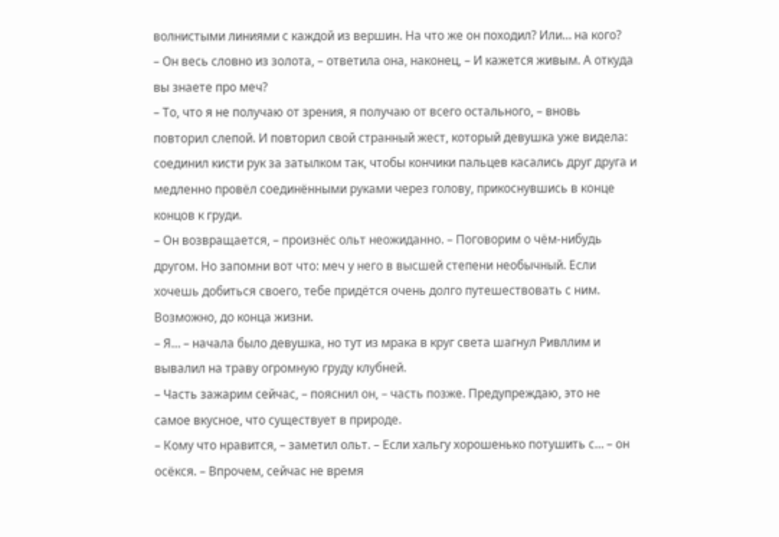волнистыми линиями с каждой из вершин. На что же он походил? Или… на кого?
– Он весь словно из золота, – ответила она, наконец, – И кажется живым. А откуда вы знаете про меч?
– То, что я не получаю от зрения, я получаю от всего остального, – вновь повторил слепой. И повторил свой странный жест, который девушка уже видела: соединил кисти рук за затылком так, чтобы кончики пальцев касались друг друга и медленно провёл соединёнными руками через голову, прикоснувшись в конце концов к груди.
– Он возвращается, – произнёс ольт неожиданно. – Поговорим о чём-нибудь другом. Но запомни вот что: меч у него в высшей степени необычный. Если хочешь добиться своего, тебе придётся очень долго путешествовать с ним. Возможно, до конца жизни.
– Я… – начала было девушка, но тут из мрака в круг света шагнул Ривллим и вывалил на траву огромную груду клубней.
– Часть зажарим сейчас, – пояснил он, – часть позже. Предупреждаю, это не самое вкусное, что существует в природе.
– Кому что нравится, – заметил ольт. – Если хальгу хорошенько потушить с… – он осёкся. – Впрочем, сейчас не время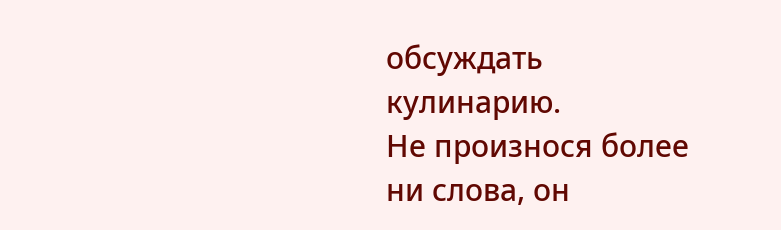обсуждать кулинарию.
Не произнося более ни слова, он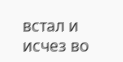встал и исчез во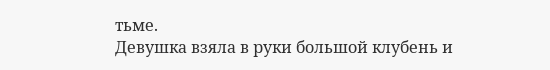тьме.
Девушка взяла в руки большой клубень и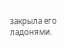закрыла его ладонями.